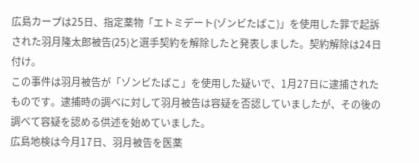広島カープは25日、指定薬物「エトミデート(ゾンビたばこ)」を使用した罪で起訴された羽月隆太郎被告(25)と選手契約を解除したと発表しました。契約解除は24日付け。
この事件は羽月被告が「ゾンビたばこ」を使用した疑いで、1月27日に逮捕されたものです。逮捕時の調べに対して羽月被告は容疑を否認していましたが、その後の調べて容疑を認める供述を始めていました。
広島地検は今月17日、羽月被告を医薬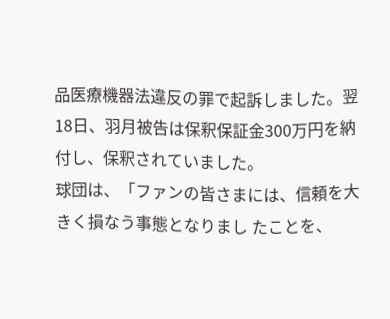品医療機器法違反の罪で起訴しました。翌18日、羽月被告は保釈保証金300万円を納付し、保釈されていました。
球団は、「ファンの皆さまには、信頼を大きく損なう事態となりまし たことを、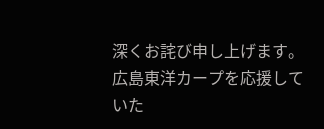深くお詫び申し上げます。広島東洋カープを応援していた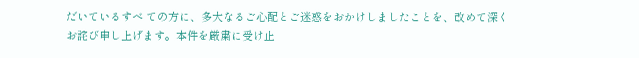だいているすべ ての方に、多大なるご心配とご迷惑をおかけしましたことを、改めて深くお詫び申し上げます。本件を厳粛に受け止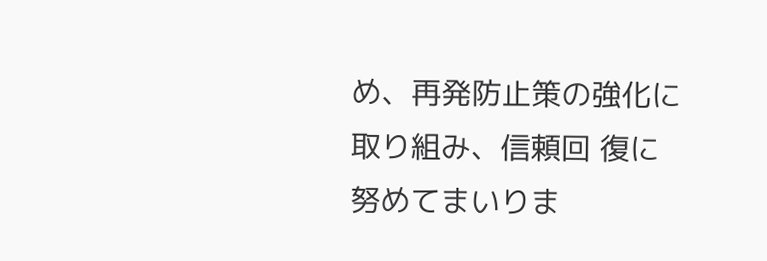め、再発防止策の強化に取り組み、信頼回 復に努めてまいりま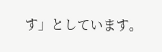す」としています。